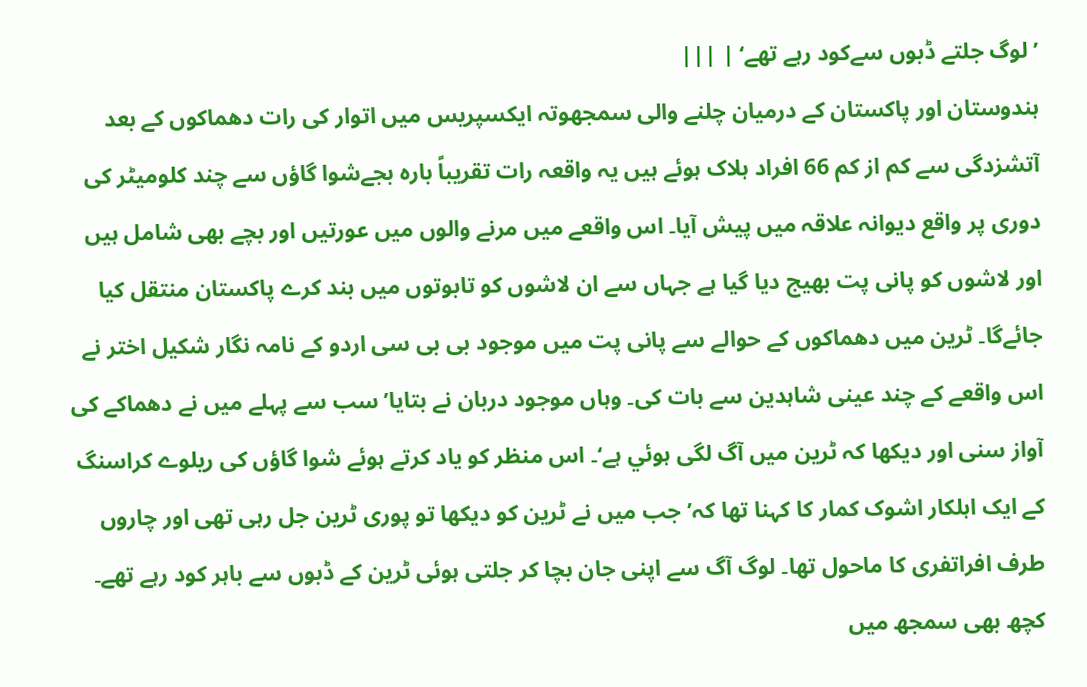’لوگ جلتے ڈبوں سےکود رہے تھے‘ | |||
ہندوستان اور پاکستان کے درمیان چلنے والی سمجھوتہ ایکسپریس میں اتوار کی رات دھماکوں کے بعد آتشزدگی سے کم از کم 66 افراد ہلاک ہوئے ہیں یہ واقعہ رات تقریباً بارہ بجےشوا گاؤں سے چند کلومیٹر کی دوری پر واقع دیوانہ علاقہ میں پیش آیا۔ اس واقعے میں مرنے والوں میں عورتیں اور بچے بھی شامل ہیں اور لاشوں کو پانی پت بھیج دیا گیا ہے جہاں سے ان لاشوں کو تابوتوں میں بند کرے پاکستان منتقل کیا جائےگا۔ ٹرین میں دھماکوں کے حوالے سے پانی پت میں موجود بی بی سی اردو کے نامہ نگار شکیل اختر نے اس واقعے کے چند عینی شاہدین سے بات کی۔ وہاں موجود دربان نے بتایا’ سب سے پہلے میں نے دھماکے کی آواز سنی اور دیکھا کہ ٹرین میں آگ لگی ہوئي ہے‘۔ اس منظر کو یاد کرتے ہوئے شوا گاؤں کی ریلوے کراسنگ کے ایک اہلکار اشوک کمار کا کہنا تھا کہ’جب میں نے ٹرین کو دیکھا تو پوری ٹرین جل رہی تھی اور چاروں طرف افراتفری کا ماحول تھا۔ لوگ آگ سے اپنی جان بچا کر جلتی ہوئی ٹرین کے ڈبوں سے باہر کود رہے تھے۔ کچھ بھی سمجھ میں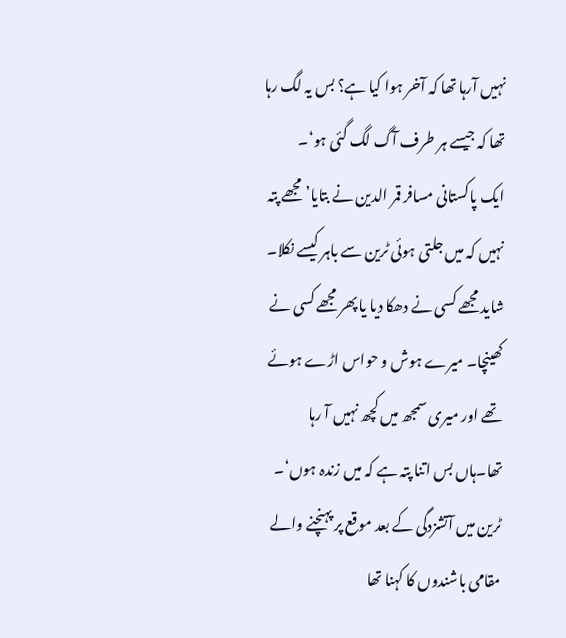نہیں آرہا تھا کہ آخر ہوا کیا ہے؟ بس یہ لگ رہا تھا کہ جیسے ہر طرف آگ لگ گئی ہو‘۔
ایک پاکستانی مسافر قمر الدین نے بتایا’مجھے پتہ نہیں کہ میں جلتی ہوئی ٹرین سے باہر کیسے نکلا۔ شاید مجھے کسی نے دھکا دیا یا پھر مجھے کسی نے کھینچا۔ میرے ہوش و حواس اڑے ہوئے تھے اور میری سمجھ میں کچھ نہیں آ رہا تھا۔ہاں بس اتنا پتہ ہے کہ میں زندہ ہوں‘۔ ٹرین میں آتشزدگی کے بعد موقع پر پہنچنے والے مقامی باشندوں کا کہنا تھا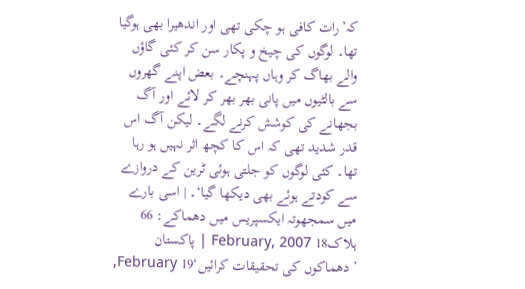کہ’رات کافی ہو چکی تھی اور اندھیرا بھی ہوگيا تھا۔ لوگوں کی چیخ و پکار سن کر کئی گاؤں والے بھاگ کر وہاں پہنچے۔ بعض اپنے گھروں سے بالٹیوں میں پانی بھر بھر کر لائے اور آگ بجھانے کی کوشش کرنے لگے۔ لیکن آگ اس قدر شدید تھی کہ اس کا کچھ اثر نہیں ہو رہا تھا۔ کئی لوگوں کو جلتی ہوئی ٹرین کے دروازے سے کودتے ہوئے بھی دیکھا گیا‘۔ | اسی بارے میں سمجھوتہ ایکسپریس میں دھماکے: 66 ہلاک18 February, 2007 | پاکستان ’دھماکوں کی تحقیقات کرائیں‘19 February,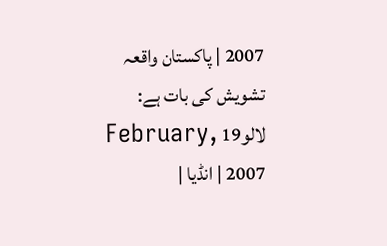2007 | پاکستان واقعہ تشویش کی بات ہے: لالو19 February, 2007 | انڈیا |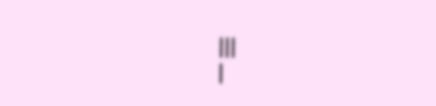|||
|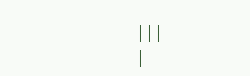|||
|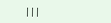|||